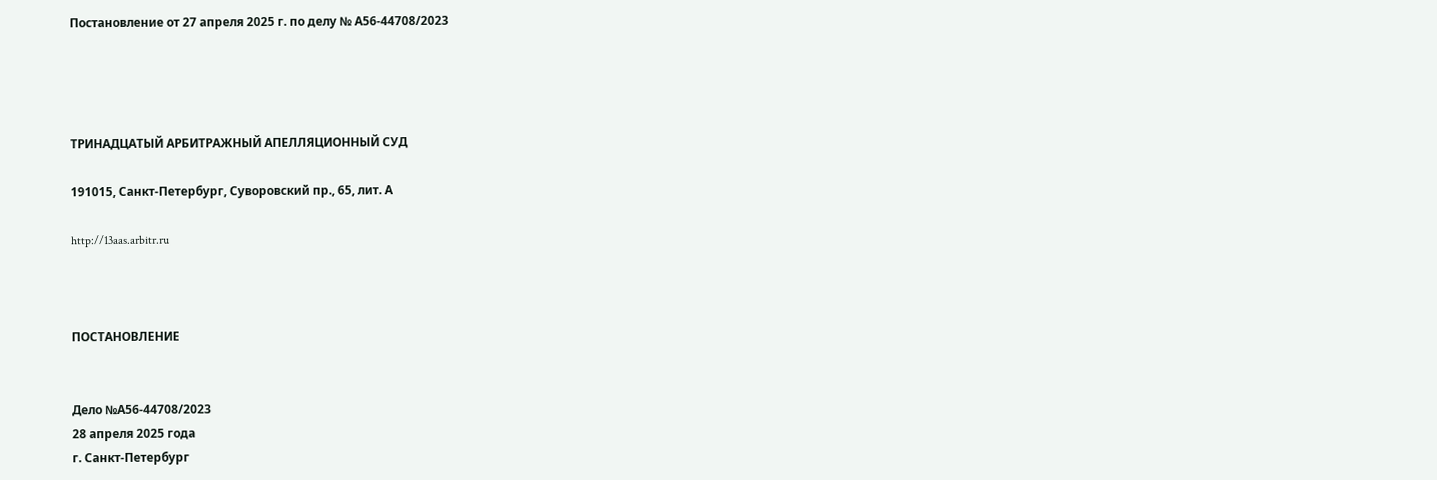Постановление от 27 апреля 2025 г. по делу № А56-44708/2023




ТРИНАДЦАТЫЙ АРБИТРАЖНЫЙ АПЕЛЛЯЦИОННЫЙ СУД

191015, Санкт-Петербург, Суворовский пр., 65, лит. А

http://13aas.arbitr.ru



ПОСТАНОВЛЕНИЕ


Дело №А56-44708/2023
28 апреля 2025 года
г. Санкт-Петербург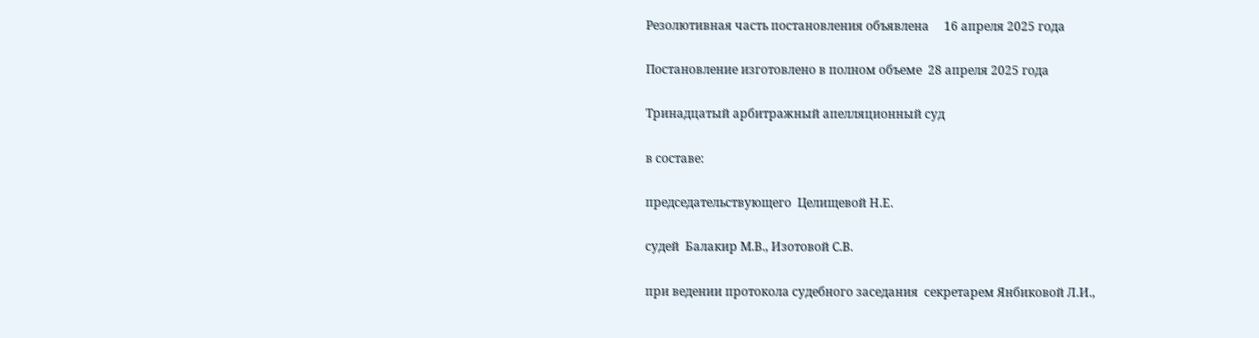Резолютивная часть постановления объявлена     16 апреля 2025 года

Постановление изготовлено в полном объеме  28 апреля 2025 года

Тринадцатый арбитражный апелляционный суд

в составе:

председательствующего  Целищевой Н.Е.

судей  Балакир М.В., Изотовой С.В.

при ведении протокола судебного заседания  секретарем Янбиковой Л.И.,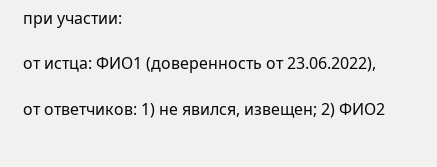при участии:

от истца: ФИО1 (доверенность от 23.06.2022),

от ответчиков: 1) не явился, извещен; 2) ФИО2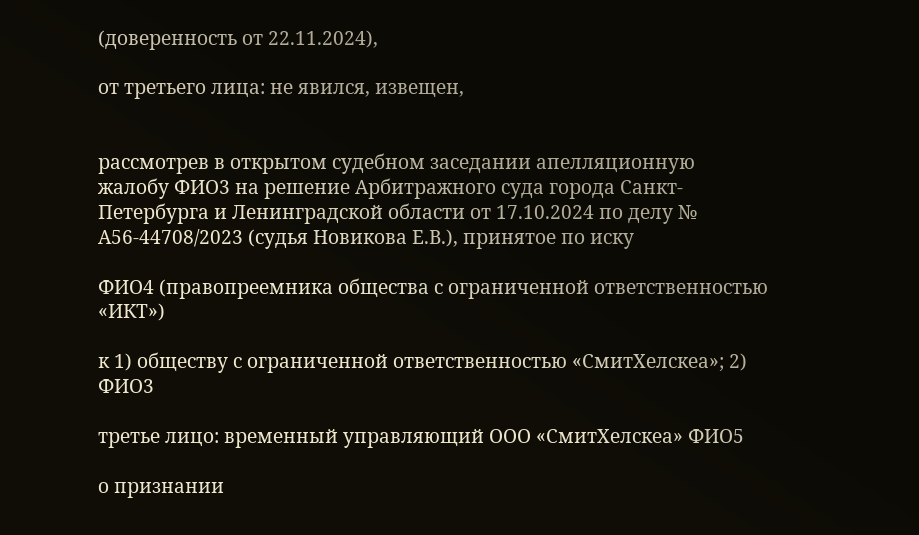(доверенность от 22.11.2024),

от третьего лица: не явился, извещен,


рассмотрев в открытом судебном заседании апелляционную жалобу ФИО3 на решение Арбитражного суда города Санкт-Петербурга и Ленинградской области от 17.10.2024 по делу № А56-44708/2023 (судья Новикова Е.В.), принятое по иску

ФИО4 (правопреемника общества с ограниченной ответственностью «ИКТ»)

к 1) обществу с ограниченной ответственностью «СмитХелскеа»; 2) ФИО3

третье лицо: временный управляющий ООО «СмитХелскеа» ФИО5

о признании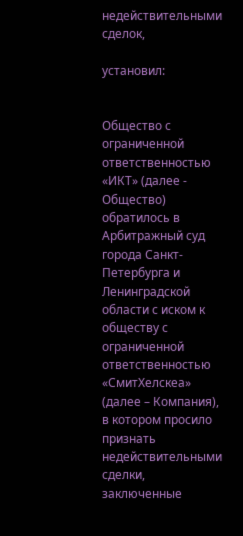недействительными сделок,

установил:


Общество с ограниченной ответственностью «ИКТ» (далее - Общество) обратилось в Арбитражный суд города Санкт-Петербурга и Ленинградской области с иском к обществу с ограниченной ответственностью «СмитХелскеа» (далее – Компания), в котором просило признать недействительными сделки, заключенные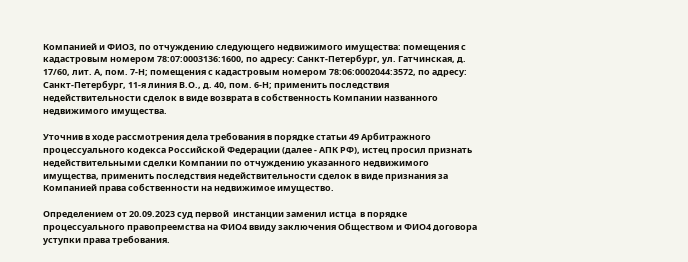Компанией и ФИО3, по отчуждению следующего недвижимого имущества: помещения с кадастровым номером 78:07:0003136:1600, по адресу: Санкт-Петербург, ул. Гатчинская, д. 17/60, лит. А, пом. 7-Н; помещения с кадастровым номером 78:06:0002044:3572, по адресу: Санкт-Петербург, 11-я линия В.О., д. 40, пом. 6-Н; применить последствия недействительности сделок в виде возврата в собственность Компании названного недвижимого имущества.

Уточнив в ходе рассмотрения дела требования в порядке статьи 49 Арбитражного процессуального кодекса Российской Федерации (далее - АПК РФ), истец просил признать недействительными сделки Компании по отчуждению указанного недвижимого имущества, применить последствия недействительности сделок в виде признания за Компанией права собственности на недвижимое имущество.

Определением от 20.09.2023 суд первой  инстанции заменил истца  в порядке процессуального правопреемства на ФИО4 ввиду заключения Обществом и ФИО4 договора уступки права требования.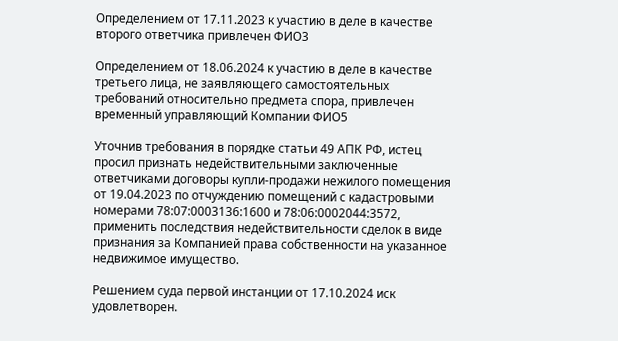Определением от 17.11.2023 к участию в деле в качестве второго ответчика привлечен ФИО3

Определением от 18.06.2024 к участию в деле в качестве третьего лица, не заявляющего самостоятельных требований относительно предмета спора, привлечен временный управляющий Компании ФИО5

Уточнив требования в порядке статьи 49 АПК РФ, истец просил признать недействительными заключенные ответчиками договоры купли-продажи нежилого помещения от 19.04.2023 по отчуждению помещений с кадастровыми номерами 78:07:0003136:1600 и 78:06:0002044:3572, применить последствия недействительности сделок в виде признания за Компанией права собственности на указанное недвижимое имущество.

Решением суда первой инстанции от 17.10.2024 иск удовлетворен.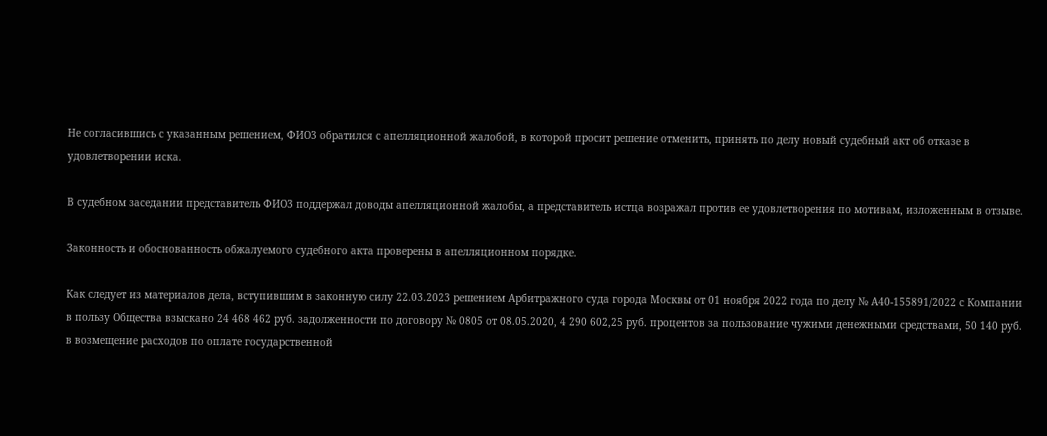Не согласившись с указанным решением, ФИО3 обратился с апелляционной жалобой, в которой просит решение отменить, принять по делу новый судебный акт об отказе в удовлетворении иска.

В судебном заседании представитель ФИО3 поддержал доводы апелляционной жалобы, а представитель истца возражал против ее удовлетворения по мотивам, изложенным в отзыве.

Законность и обоснованность обжалуемого судебного акта проверены в апелляционном порядке.

Как следует из материалов дела, вступившим в законную силу 22.03.2023 решением Арбитражного суда города Москвы от 01 ноября 2022 года по делу № А40-155891/2022 с Компании в пользу Общества взыскано 24 468 462 руб. задолженности по договору № 0805 от 08.05.2020, 4 290 602,25 руб. процентов за пользование чужими денежными средствами, 50 140 руб. в возмещение расходов по оплате государственной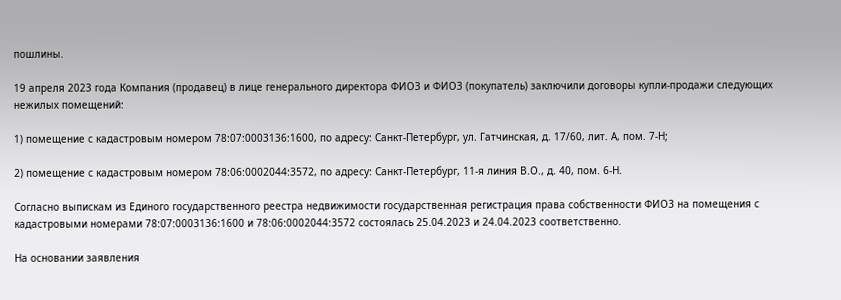пошлины.

19 апреля 2023 года Компания (продавец) в лице генерального директора ФИО3 и ФИО3 (покупатель) заключили договоры купли-продажи следующих нежилых помещений:

1) помещение с кадастровым номером 78:07:0003136:1600, по адресу: Санкт-Петербург, ул. Гатчинская, д. 17/60, лит. А, пом. 7-Н;

2) помещение с кадастровым номером 78:06:0002044:3572, по адресу: Санкт-Петербург, 11-я линия В.О., д. 40, пом. 6-Н.

Согласно выпискам из Единого государственного реестра недвижимости государственная регистрация права собственности ФИО3 на помещения с кадастровыми номерами 78:07:0003136:1600 и 78:06:0002044:3572 состоялась 25.04.2023 и 24.04.2023 соответственно.

На основании заявления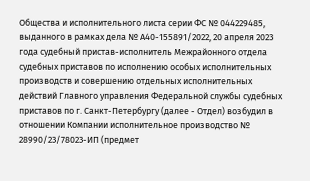Общества и исполнительного листа серии ФС № 044229485, выданного в рамках дела № А40-155891/2022, 20 апреля 2023 года судебный пристав-исполнитель Межрайонного отдела судебных приставов по исполнению особых исполнительных производств и совершению отдельных исполнительных действий Главного управления Федеральной службы судебных приставов по г. Санкт-Петербургу (далее - Отдел) возбудил в отношении Компании исполнительное производство № 28990/23/78023-ИП (предмет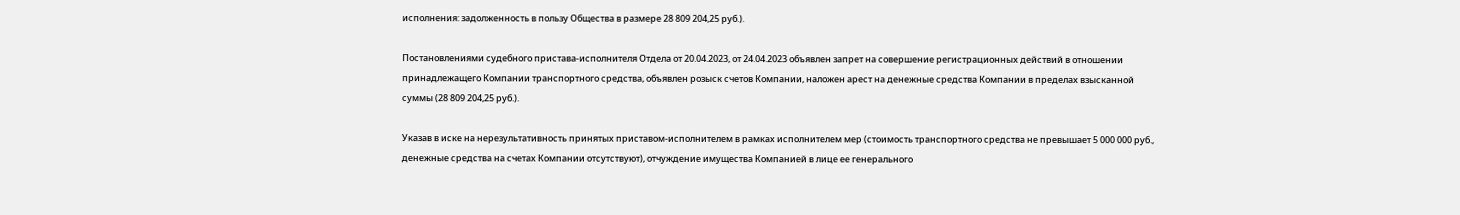исполнения: задолженность в пользу Общества в размере 28 809 204,25 руб.).

Постановлениями судебного пристава-исполнителя Отдела от 20.04.2023, от 24.04.2023 объявлен запрет на совершение регистрационных действий в отношении принадлежащего Компании транспортного средства, объявлен розыск счетов Компании, наложен арест на денежные средства Компании в пределах взысканной суммы (28 809 204,25 руб.).

Указав в иске на нерезультативность принятых приставом-исполнителем в рамках исполнителем мер (стоимость транспортного средства не превышает 5 000 000 руб., денежные средства на счетах Компании отсутствуют), отчуждение имущества Компанией в лице ее генерального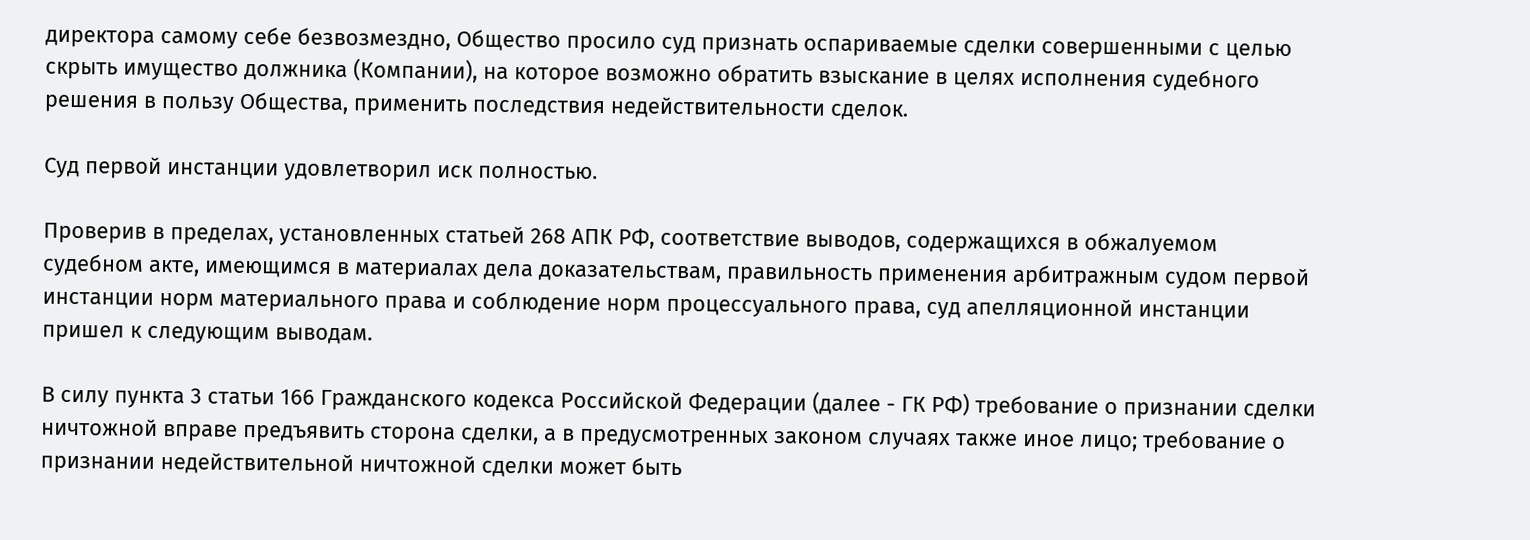директора самому себе безвозмездно, Общество просило суд признать оспариваемые сделки совершенными с целью скрыть имущество должника (Компании), на которое возможно обратить взыскание в целях исполнения судебного решения в пользу Общества, применить последствия недействительности сделок.

Суд первой инстанции удовлетворил иск полностью.

Проверив в пределах, установленных статьей 268 АПК РФ, соответствие выводов, содержащихся в обжалуемом судебном акте, имеющимся в материалах дела доказательствам, правильность применения арбитражным судом первой инстанции норм материального права и соблюдение норм процессуального права, суд апелляционной инстанции пришел к следующим выводам.

В силу пункта 3 статьи 166 Гражданского кодекса Российской Федерации (далее - ГК РФ) требование о признании сделки ничтожной вправе предъявить сторона сделки, а в предусмотренных законом случаях также иное лицо; требование о признании недействительной ничтожной сделки может быть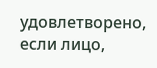удовлетворено, если лицо,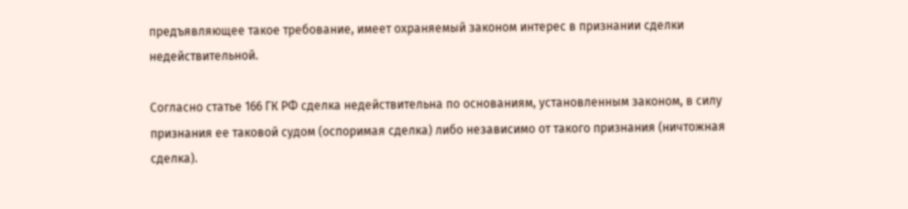предъявляющее такое требование, имеет охраняемый законом интерес в признании сделки недействительной.

Согласно статье 166 ГК РФ сделка недействительна по основаниям, установленным законом, в силу признания ее таковой судом (оспоримая сделка) либо независимо от такого признания (ничтожная сделка).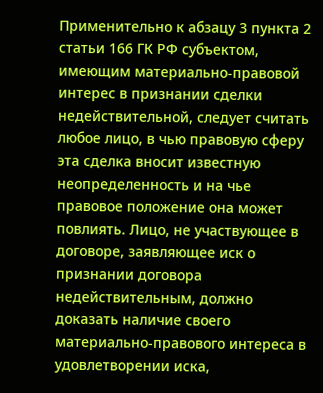Применительно к абзацу 3 пункта 2 статьи 166 ГК РФ субъектом, имеющим материально-правовой интерес в признании сделки недействительной, следует считать любое лицо, в чью правовую сферу эта сделка вносит известную неопределенность и на чье правовое положение она может повлиять. Лицо, не участвующее в договоре, заявляющее иск о признании договора недействительным, должно доказать наличие своего материально-правового интереса в удовлетворении иска,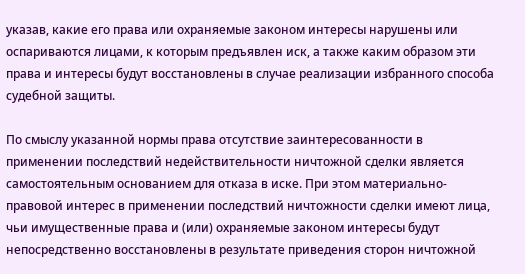указав, какие его права или охраняемые законом интересы нарушены или оспариваются лицами, к которым предъявлен иск, а также каким образом эти права и интересы будут восстановлены в случае реализации избранного способа судебной защиты.

По смыслу указанной нормы права отсутствие заинтересованности в применении последствий недействительности ничтожной сделки является самостоятельным основанием для отказа в иске. При этом материально-правовой интерес в применении последствий ничтожности сделки имеют лица, чьи имущественные права и (или) охраняемые законом интересы будут непосредственно восстановлены в результате приведения сторон ничтожной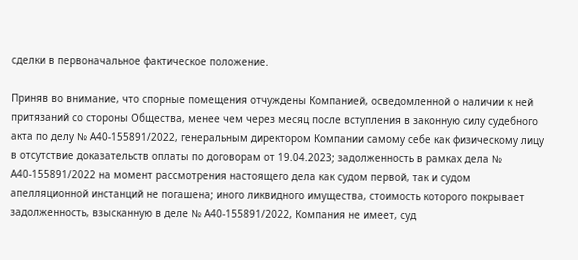сделки в первоначальное фактическое положение.

Приняв во внимание, что спорные помещения отчуждены Компанией, осведомленной о наличии к ней притязаний со стороны Общества, менее чем через месяц после вступления в законную силу судебного акта по делу № А40-155891/2022, генеральным директором Компании самому себе как физическому лицу в отсутствие доказательств оплаты по договорам от 19.04.2023; задолженность в рамках дела № А40-155891/2022 на момент рассмотрения настоящего дела как судом первой, так и судом апелляционной инстанций не погашена; иного ликвидного имущества, стоимость которого покрывает задолженность, взысканную в деле № А40-155891/2022, Компания не имеет, суд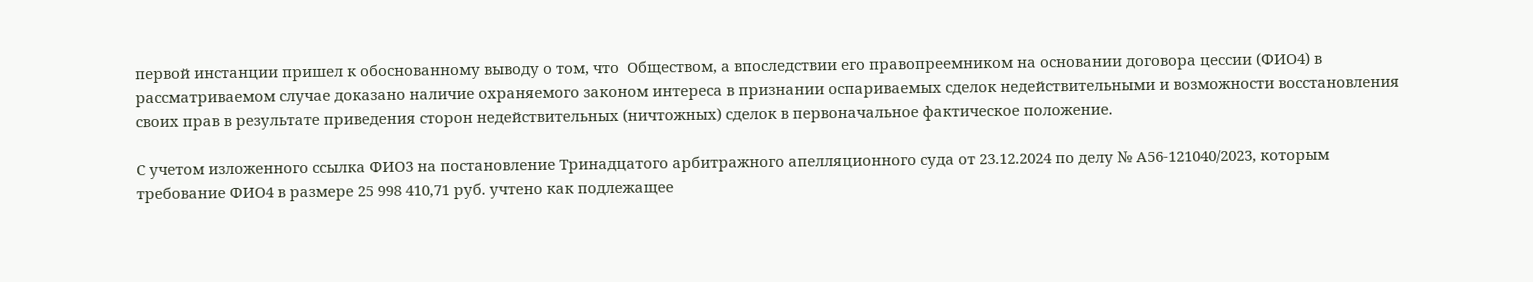первой инстанции пришел к обоснованному выводу о том, что  Обществом, а впоследствии его правопреемником на основании договора цессии (ФИО4) в рассматриваемом случае доказано наличие охраняемого законом интереса в признании оспариваемых сделок недействительными и возможности восстановления своих прав в результате приведения сторон недействительных (ничтожных) сделок в первоначальное фактическое положение.

С учетом изложенного ссылка ФИО3 на постановление Тринадцатого арбитражного апелляционного суда от 23.12.2024 по делу № А56-121040/2023, которым требование ФИО4 в размере 25 998 410,71 руб. учтено как подлежащее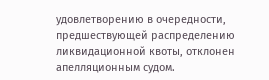удовлетворению в очередности, предшествующей распределению ликвидационной квоты, отклонен апелляционным судом.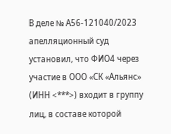В деле № А56-121040/2023 апелляционный суд установил, что ФИО4 через участие в ООО «СК «Альянс» (ИНН <***>) входит в группу лиц, в составе которой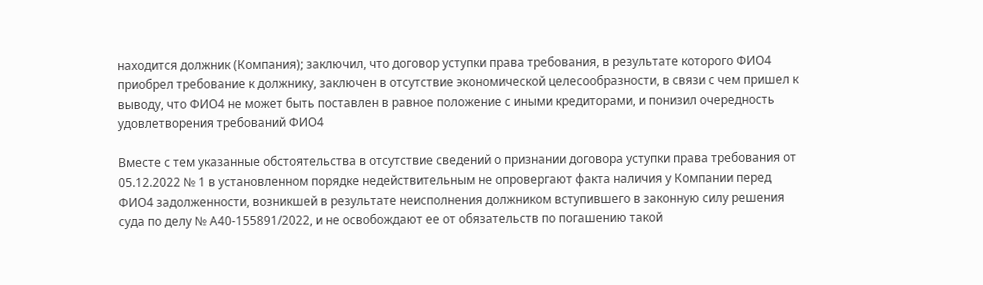находится должник (Компания); заключил, что договор уступки права требования, в результате которого ФИО4 приобрел требование к должнику, заключен в отсутствие экономической целесообразности, в связи с чем пришел к выводу, что ФИО4 не может быть поставлен в равное положение с иными кредиторами, и понизил очередность удовлетворения требований ФИО4

Вместе с тем указанные обстоятельства в отсутствие сведений о признании договора уступки права требования от 05.12.2022 № 1 в установленном порядке недействительным не опровергают факта наличия у Компании перед ФИО4 задолженности, возникшей в результате неисполнения должником вступившего в законную силу решения суда по делу № А40-155891/2022, и не освобождают ее от обязательств по погашению такой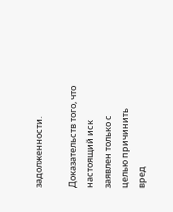задолженности.

Доказательств того, что настоящий иск заявлен только с целью причинить вред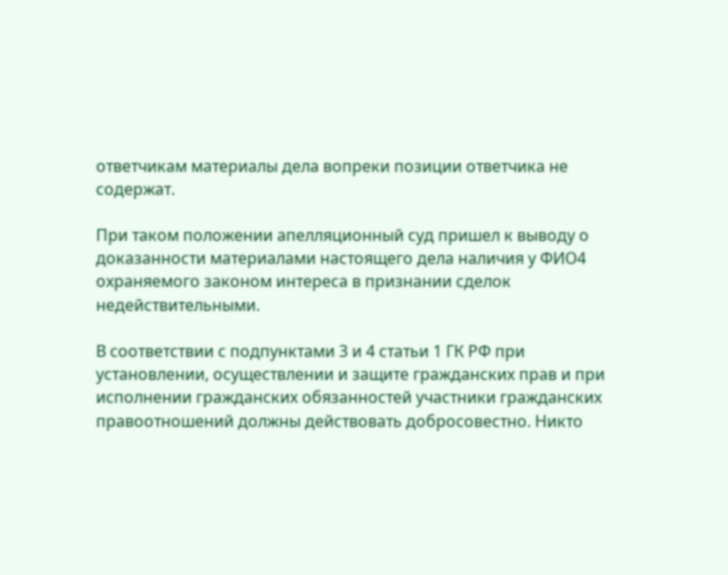ответчикам материалы дела вопреки позиции ответчика не содержат.

При таком положении апелляционный суд пришел к выводу о доказанности материалами настоящего дела наличия у ФИО4 охраняемого законом интереса в признании сделок недействительными.

В соответствии с подпунктами 3 и 4 статьи 1 ГК РФ при установлении, осуществлении и защите гражданских прав и при исполнении гражданских обязанностей участники гражданских правоотношений должны действовать добросовестно. Никто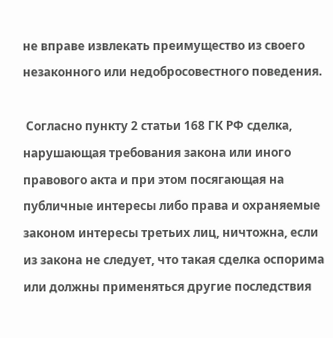не вправе извлекать преимущество из своего незаконного или недобросовестного поведения.

 Согласно пункту 2 статьи 168 ГК РФ сделка, нарушающая требования закона или иного правового акта и при этом посягающая на публичные интересы либо права и охраняемые законом интересы третьих лиц, ничтожна, если из закона не следует, что такая сделка оспорима или должны применяться другие последствия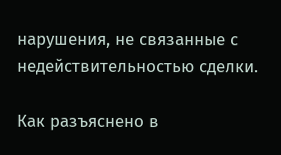нарушения, не связанные с недействительностью сделки.

Как разъяснено в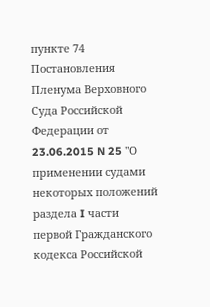пункте 74 Постановления Пленума Верховного Суда Российской Федерации от 23.06.2015 N 25 "О применении судами некоторых положений раздела I части первой Гражданского кодекса Российской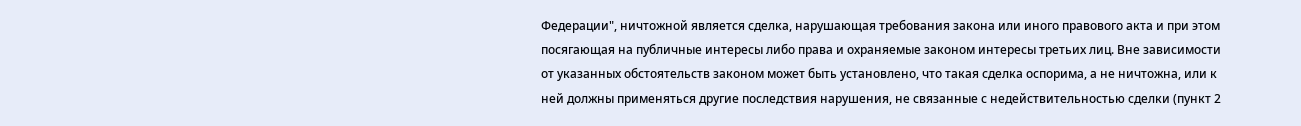Федерации", ничтожной является сделка, нарушающая требования закона или иного правового акта и при этом посягающая на публичные интересы либо права и охраняемые законом интересы третьих лиц. Вне зависимости от указанных обстоятельств законом может быть установлено, что такая сделка оспорима, а не ничтожна, или к ней должны применяться другие последствия нарушения, не связанные с недействительностью сделки (пункт 2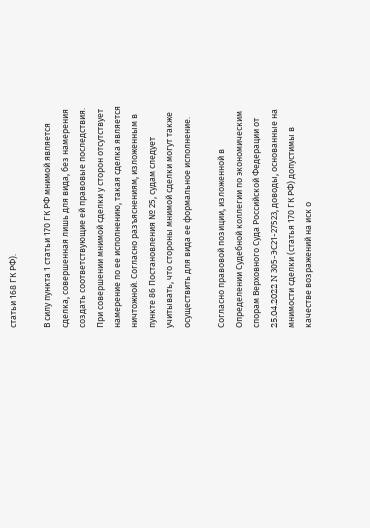статьи 168 ГК РФ).

В силу пункта 1 статьи 170 ГК РФ мнимой является сделка, совершенная лишь для вида, без намерения создать соответствующие ей правовые последствия. При совершении мнимой сделки у сторон отсутствует намерение по ее исполнению, такая сделка является ничтожной. Согласно разъяснениям, изложенным в пункте 86 Постановления № 25, судам следует учитывать, что стороны мнимой сделки могут также осуществить для вида ее формальное исполнение.

Согласно правовой позиции, изложенной в Определении Судебной коллегии по экономическим спорам Верховного Суда Российской Федерации от 25.04.2022 N 305-ЭС21-27523, доводы, основанные на мнимости сделки (статья 170 ГК РФ) допустимы в качестве возражений на иск о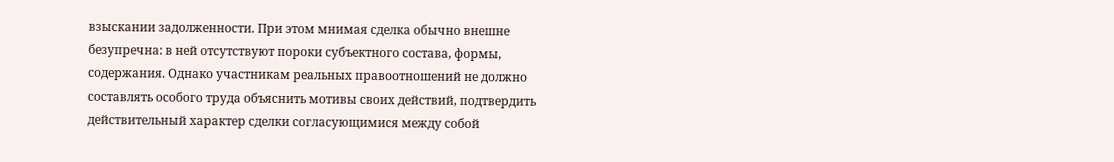взыскании задолженности. При этом мнимая сделка обычно внешне безупречна: в ней отсутствуют пороки субъектного состава, формы, содержания. Однако участникам реальных правоотношений не должно составлять особого труда объяснить мотивы своих действий, подтвердить действительный характер сделки согласующимися между собой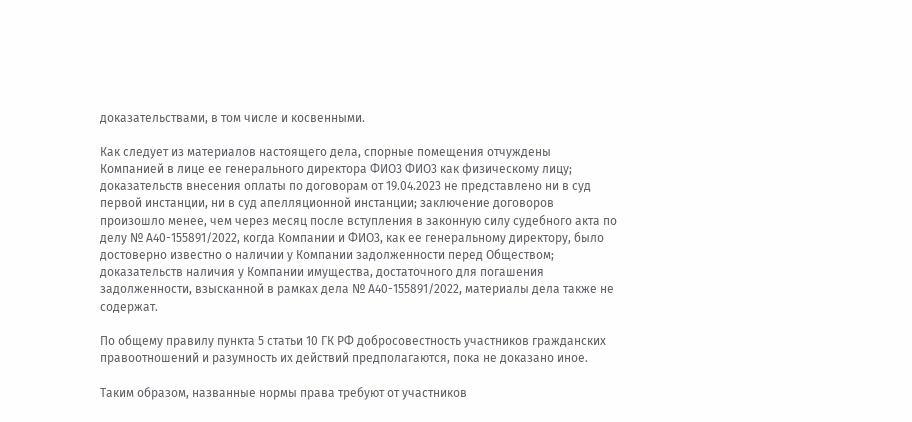доказательствами, в том числе и косвенными.

Как следует из материалов настоящего дела, спорные помещения отчуждены Компанией в лице ее генерального директора ФИО3 ФИО3 как физическому лицу; доказательств внесения оплаты по договорам от 19.04.2023 не представлено ни в суд первой инстанции, ни в суд апелляционной инстанции; заключение договоров произошло менее, чем через месяц после вступления в законную силу судебного акта по делу № А40-155891/2022, когда Компании и ФИО3, как ее генеральному директору, было достоверно известно о наличии у Компании задолженности перед Обществом; доказательств наличия у Компании имущества, достаточного для погашения задолженности, взысканной в рамках дела № А40-155891/2022, материалы дела также не содержат.

По общему правилу пункта 5 статьи 10 ГК РФ добросовестность участников гражданских правоотношений и разумность их действий предполагаются, пока не доказано иное.

Таким образом, названные нормы права требуют от участников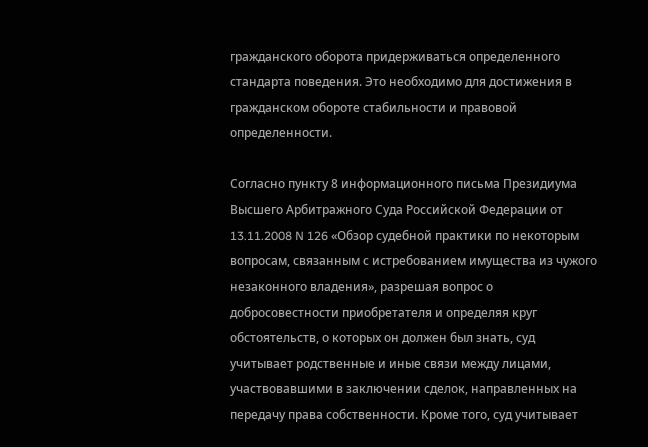гражданского оборота придерживаться определенного стандарта поведения. Это необходимо для достижения в гражданском обороте стабильности и правовой определенности.

Согласно пункту 8 информационного письма Президиума Высшего Арбитражного Суда Российской Федерации от 13.11.2008 N 126 «Обзор судебной практики по некоторым вопросам, связанным с истребованием имущества из чужого незаконного владения», разрешая вопрос о добросовестности приобретателя и определяя круг обстоятельств, о которых он должен был знать, суд учитывает родственные и иные связи между лицами, участвовавшими в заключении сделок, направленных на передачу права собственности. Кроме того, суд учитывает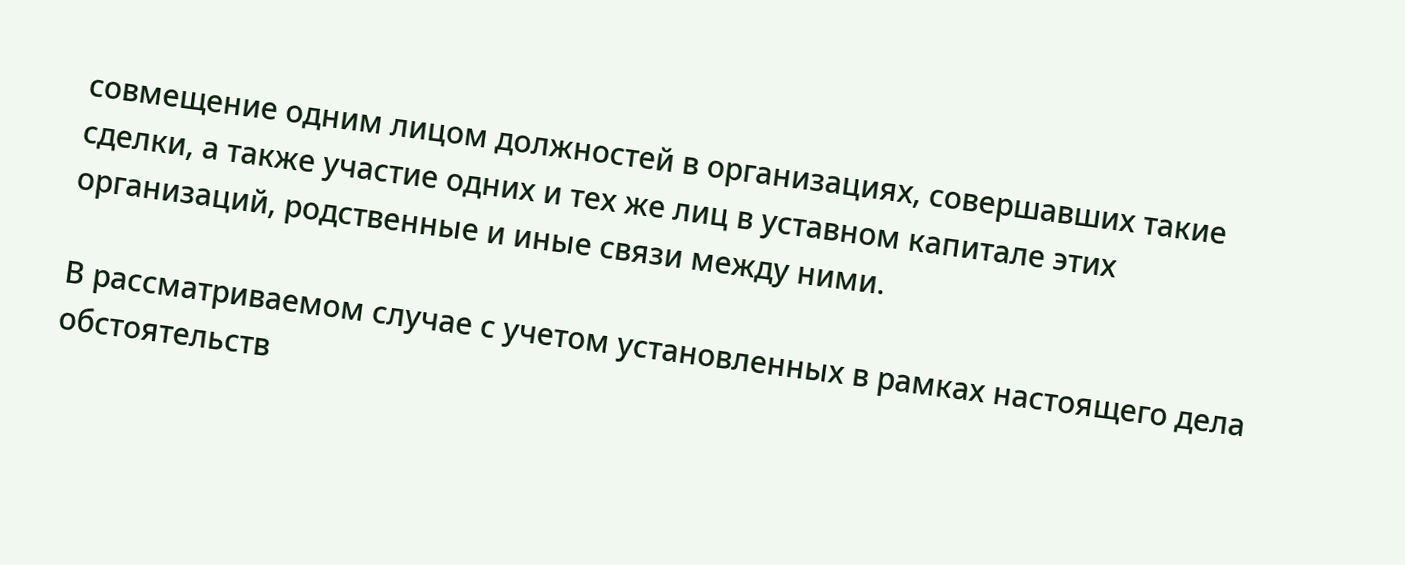совмещение одним лицом должностей в организациях, совершавших такие сделки, а также участие одних и тех же лиц в уставном капитале этих организаций, родственные и иные связи между ними.

В рассматриваемом случае с учетом установленных в рамках настоящего дела обстоятельств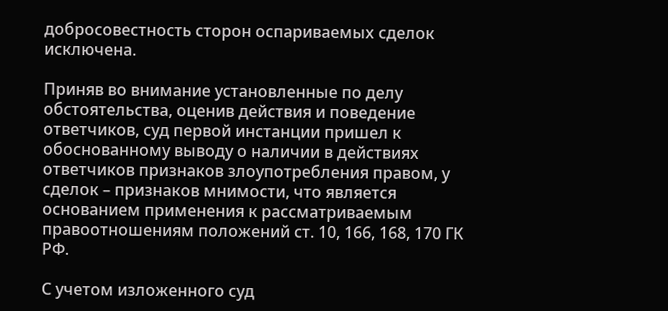добросовестность сторон оспариваемых сделок исключена.

Приняв во внимание установленные по делу обстоятельства, оценив действия и поведение ответчиков, суд первой инстанции пришел к обоснованному выводу о наличии в действиях ответчиков признаков злоупотребления правом, у сделок – признаков мнимости, что является основанием применения к рассматриваемым правоотношениям положений ст. 10, 166, 168, 170 ГК РФ.

С учетом изложенного суд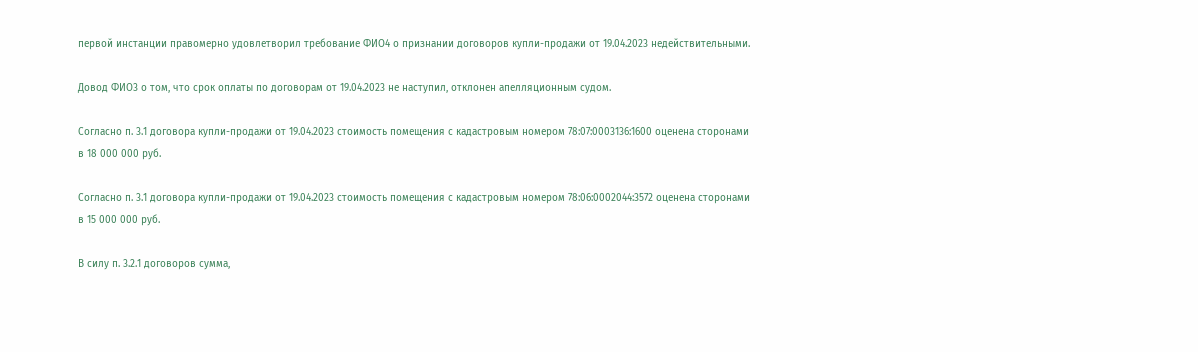первой инстанции правомерно удовлетворил требование ФИО4 о признании договоров купли-продажи от 19.04.2023 недействительными.

Довод ФИО3 о том, что срок оплаты по договорам от 19.04.2023 не наступил, отклонен апелляционным судом.

Согласно п. 3.1 договора купли-продажи от 19.04.2023 стоимость помещения с кадастровым номером 78:07:0003136:1600 оценена сторонами в 18 000 000 руб.

Согласно п. 3.1 договора купли-продажи от 19.04.2023 стоимость помещения с кадастровым номером 78:06:0002044:3572 оценена сторонами в 15 000 000 руб.

В силу п. 3.2.1 договоров сумма,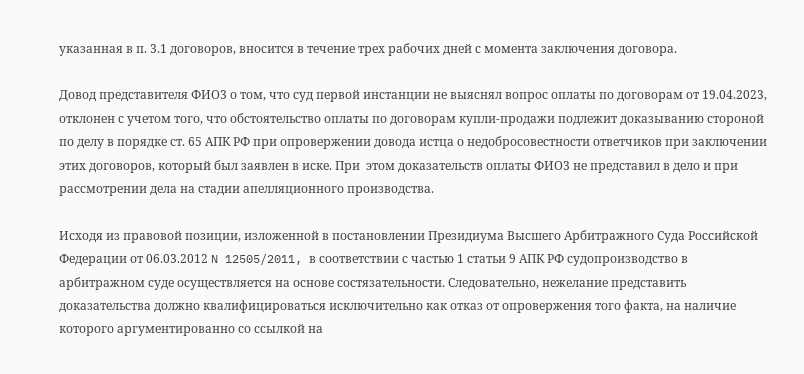указанная в п. 3.1 договоров, вносится в течение трех рабочих дней с момента заключения договора.

Довод представителя ФИО3 о том, что суд первой инстанции не выяснял вопрос оплаты по договорам от 19.04.2023, отклонен с учетом того, что обстоятельство оплаты по договорам купли-продажи подлежит доказыванию стороной по делу в порядке ст. 65 АПК РФ при опровержении довода истца о недобросовестности ответчиков при заключении этих договоров, который был заявлен в иске. При  этом доказательств оплаты ФИО3 не представил в дело и при рассмотрении дела на стадии апелляционного производства.

Исходя из правовой позиции, изложенной в постановлении Президиума Высшего Арбитражного Суда Российской Федерации от 06.03.2012 N 12505/2011, в соответствии с частью 1 статьи 9 АПК РФ судопроизводство в арбитражном суде осуществляется на основе состязательности. Следовательно, нежелание представить доказательства должно квалифицироваться исключительно как отказ от опровержения того факта, на наличие которого аргументированно со ссылкой на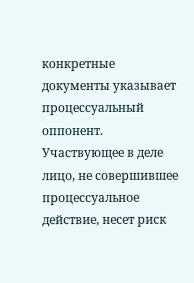конкретные документы указывает процессуальный оппонент. Участвующее в деле лицо, не совершившее процессуальное действие, несет риск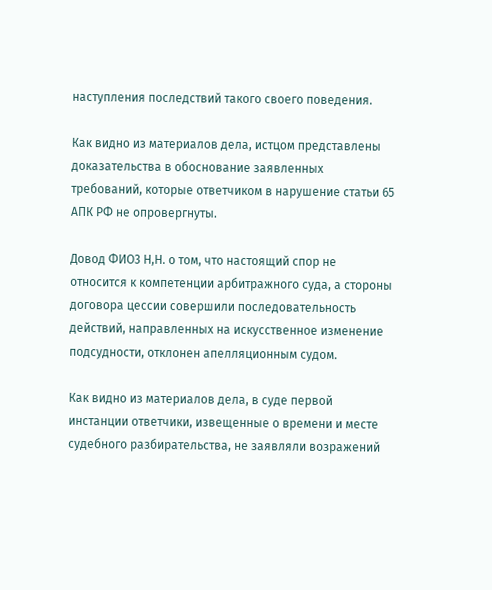наступления последствий такого своего поведения.

Как видно из материалов дела, истцом представлены доказательства в обоснование заявленных требований, которые ответчиком в нарушение статьи 65 АПК РФ не опровергнуты.

Довод ФИО3 Н,Н. о том, что настоящий спор не относится к компетенции арбитражного суда, а стороны договора цессии совершили последовательность действий, направленных на искусственное изменение подсудности, отклонен апелляционным судом.

Как видно из материалов дела, в суде первой инстанции ответчики, извещенные о времени и месте судебного разбирательства, не заявляли возражений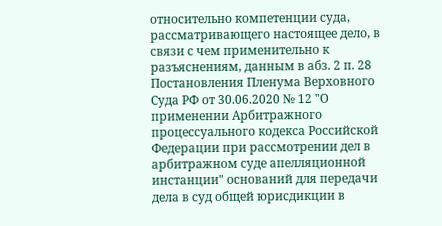относительно компетенции суда, рассматривающего настоящее дело, в связи с чем применительно к разъяснениям, данным в абз. 2 п. 28  Постановления Пленума Верховного Суда РФ от 30.06.2020 № 12 "О применении Арбитражного процессуального кодекса Российской Федерации при рассмотрении дел в арбитражном суде апелляционной инстанции" оснований для передачи дела в суд общей юрисдикции в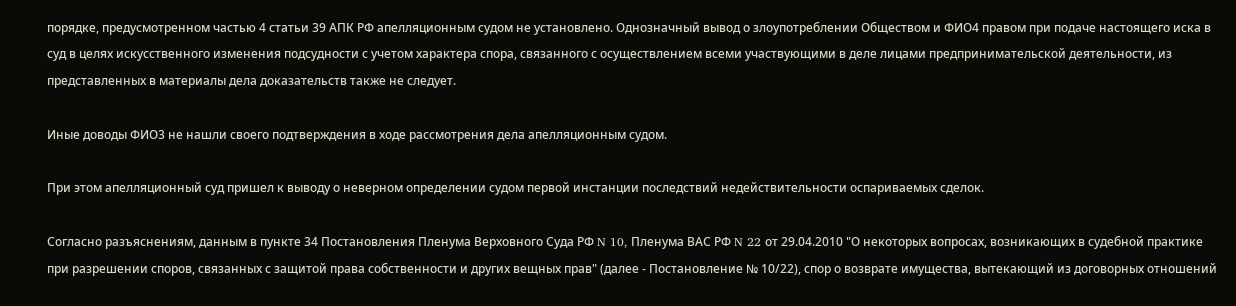порядке, предусмотренном частью 4 статьи 39 АПК РФ апелляционным судом не установлено. Однозначный вывод о злоупотреблении Обществом и ФИО4 правом при подаче настоящего иска в суд в целях искусственного изменения подсудности с учетом характера спора, связанного с осуществлением всеми участвующими в деле лицами предпринимательской деятельности, из представленных в материалы дела доказательств также не следует.

Иные доводы ФИО3 не нашли своего подтверждения в ходе рассмотрения дела апелляционным судом.

При этом апелляционный суд пришел к выводу о неверном определении судом первой инстанции последствий недействительности оспариваемых сделок.

Согласно разъяснениям, данным в пункте 34 Постановления Пленума Верховного Суда РФ N 10, Пленума ВАС РФ N 22 от 29.04.2010 "О некоторых вопросах, возникающих в судебной практике при разрешении споров, связанных с защитой права собственности и других вещных прав" (далее - Постановление № 10/22), спор о возврате имущества, вытекающий из договорных отношений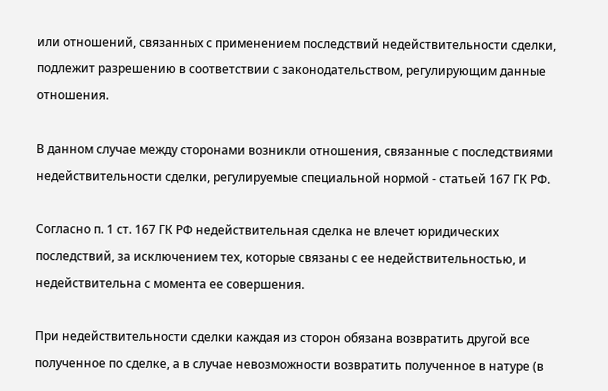или отношений, связанных с применением последствий недействительности сделки, подлежит разрешению в соответствии с законодательством, регулирующим данные отношения.

В данном случае между сторонами возникли отношения, связанные с последствиями недействительности сделки, регулируемые специальной нормой - статьей 167 ГК РФ.

Согласно п. 1 ст. 167 ГК РФ недействительная сделка не влечет юридических последствий, за исключением тех, которые связаны с ее недействительностью, и недействительна с момента ее совершения.

При недействительности сделки каждая из сторон обязана возвратить другой все полученное по сделке, а в случае невозможности возвратить полученное в натуре (в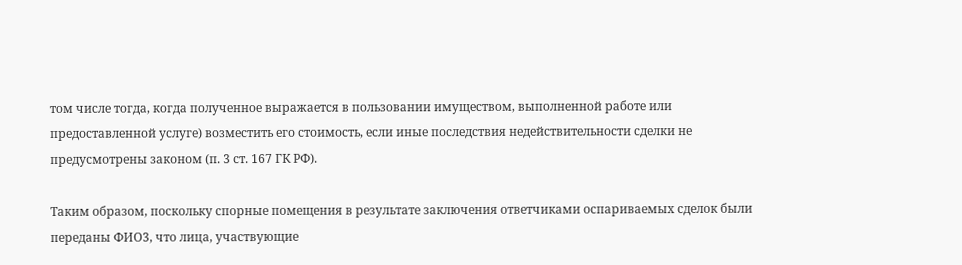том числе тогда, когда полученное выражается в пользовании имуществом, выполненной работе или предоставленной услуге) возместить его стоимость, если иные последствия недействительности сделки не предусмотрены законом (п. 3 ст. 167 ГК РФ).

Таким образом, поскольку спорные помещения в результате заключения ответчиками оспариваемых сделок были переданы ФИО3, что лица, участвующие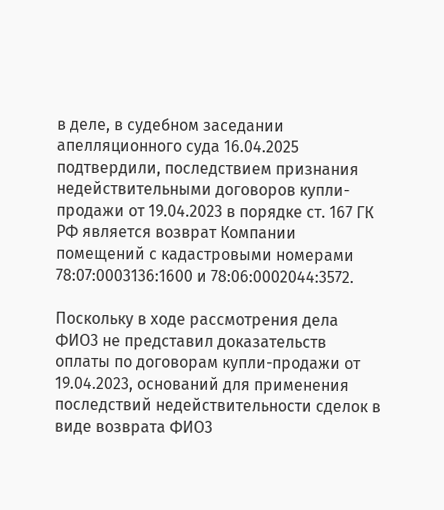в деле, в судебном заседании апелляционного суда 16.04.2025 подтвердили, последствием признания недействительными договоров купли-продажи от 19.04.2023 в порядке ст. 167 ГК РФ является возврат Компании помещений с кадастровыми номерами 78:07:0003136:1600 и 78:06:0002044:3572.

Поскольку в ходе рассмотрения дела ФИО3 не представил доказательств оплаты по договорам купли-продажи от 19.04.2023, оснований для применения последствий недействительности сделок в виде возврата ФИО3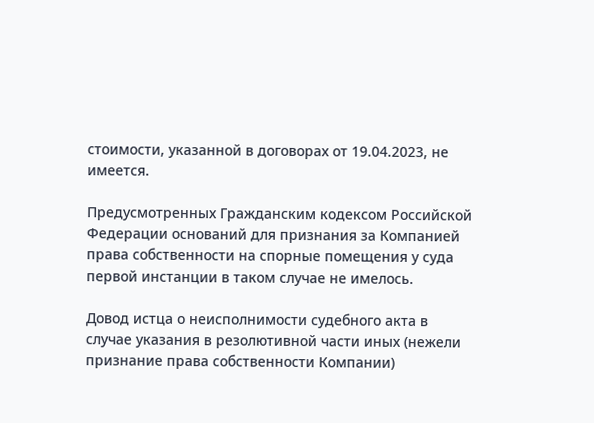стоимости, указанной в договорах от 19.04.2023, не имеется.

Предусмотренных Гражданским кодексом Российской Федерации оснований для признания за Компанией права собственности на спорные помещения у суда первой инстанции в таком случае не имелось.

Довод истца о неисполнимости судебного акта в случае указания в резолютивной части иных (нежели признание права собственности Компании)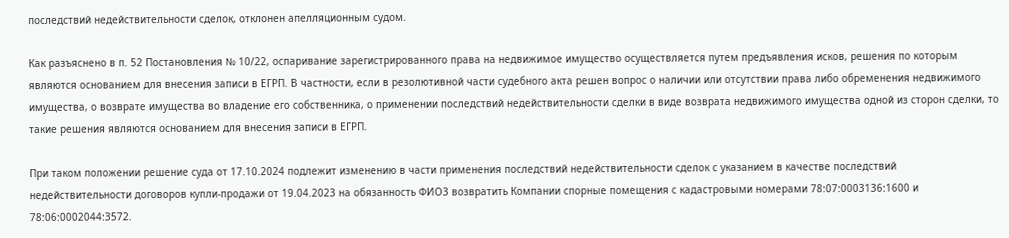последствий недействительности сделок, отклонен апелляционным судом.

Как разъяснено в п. 52 Постановления № 10/22, оспаривание зарегистрированного права на недвижимое имущество осуществляется путем предъявления исков, решения по которым являются основанием для внесения записи в ЕГРП. В частности, если в резолютивной части судебного акта решен вопрос о наличии или отсутствии права либо обременения недвижимого имущества, о возврате имущества во владение его собственника, о применении последствий недействительности сделки в виде возврата недвижимого имущества одной из сторон сделки, то такие решения являются основанием для внесения записи в ЕГРП.

При таком положении решение суда от 17.10.2024 подлежит изменению в части применения последствий недействительности сделок с указанием в качестве последствий недействительности договоров купли-продажи от 19.04.2023 на обязанность ФИО3 возвратить Компании спорные помещения с кадастровыми номерами 78:07:0003136:1600 и 78:06:0002044:3572.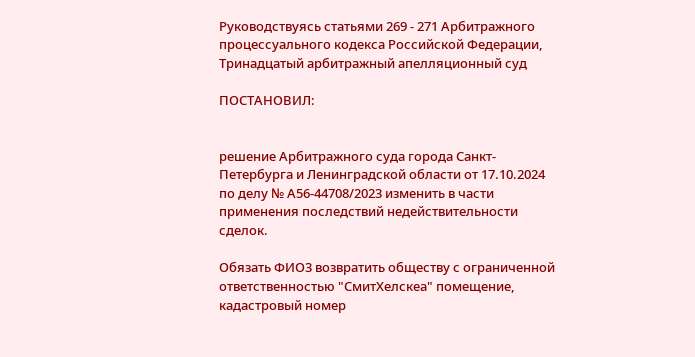Руководствуясь статьями 269 - 271 Арбитражного процессуального кодекса Российской Федерации, Тринадцатый арбитражный апелляционный суд

ПОСТАНОВИЛ:


решение Арбитражного суда города Санкт-Петербурга и Ленинградской области от 17.10.2024 по делу № А56-44708/2023 изменить в части применения последствий недействительности сделок.

Обязать ФИО3 возвратить обществу с ограниченной ответственностью "СмитХелскеа" помещение, кадастровый номер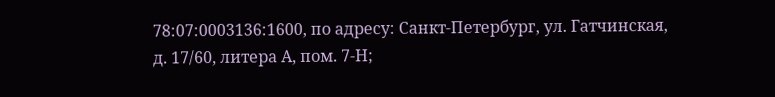78:07:0003136:1600, по адресу: Санкт-Петербург, ул. Гатчинская, д. 17/60, литера А, пом. 7-Н;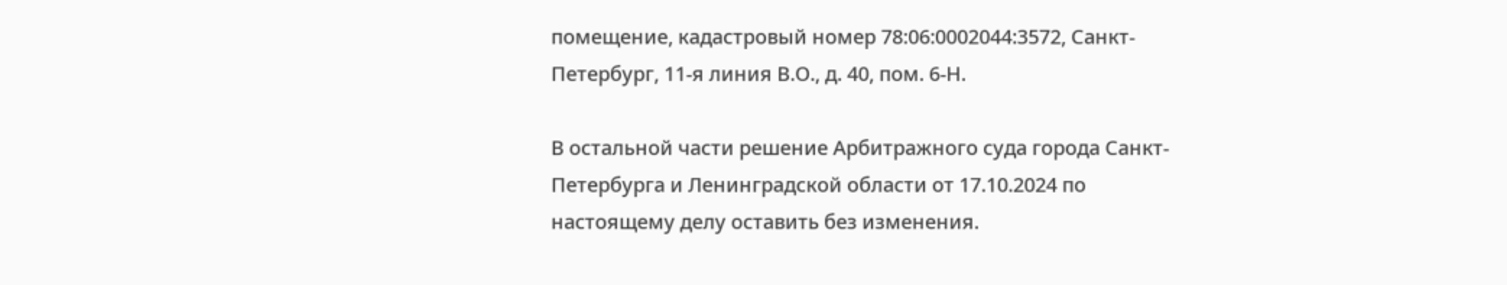помещение, кадастровый номер 78:06:0002044:3572, Санкт-Петербург, 11-я линия В.О., д. 40, пом. 6-Н.

В остальной части решение Арбитражного суда города Санкт-Петербурга и Ленинградской области от 17.10.2024 по настоящему делу оставить без изменения.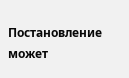Постановление может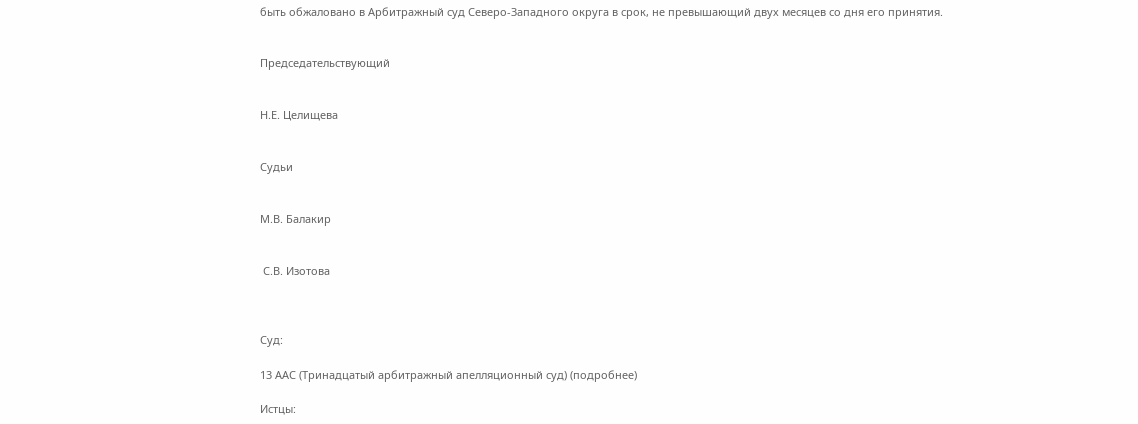быть обжаловано в Арбитражный суд Северо-Западного округа в срок, не превышающий двух месяцев со дня его принятия.


Председательствующий


Н.Е. Целищева


Судьи


М.В. Балакир


 С.В. Изотова



Суд:

13 ААС (Тринадцатый арбитражный апелляционный суд) (подробнее)

Истцы: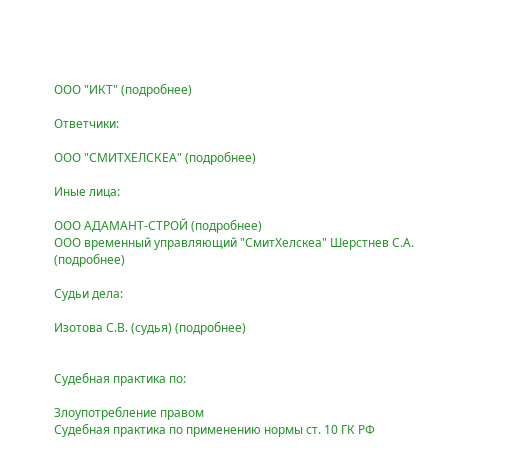ООО "ИКТ" (подробнее)

Ответчики:

ООО "СМИТХЕЛСКЕА" (подробнее)

Иные лица:

ООО АДАМАНТ-СТРОЙ (подробнее)
ООО временный управляющий "СмитХелскеа" Шерстнев С.А. (подробнее)

Судьи дела:

Изотова С.В. (судья) (подробнее)


Судебная практика по:

Злоупотребление правом
Судебная практика по применению нормы ст. 10 ГК РФ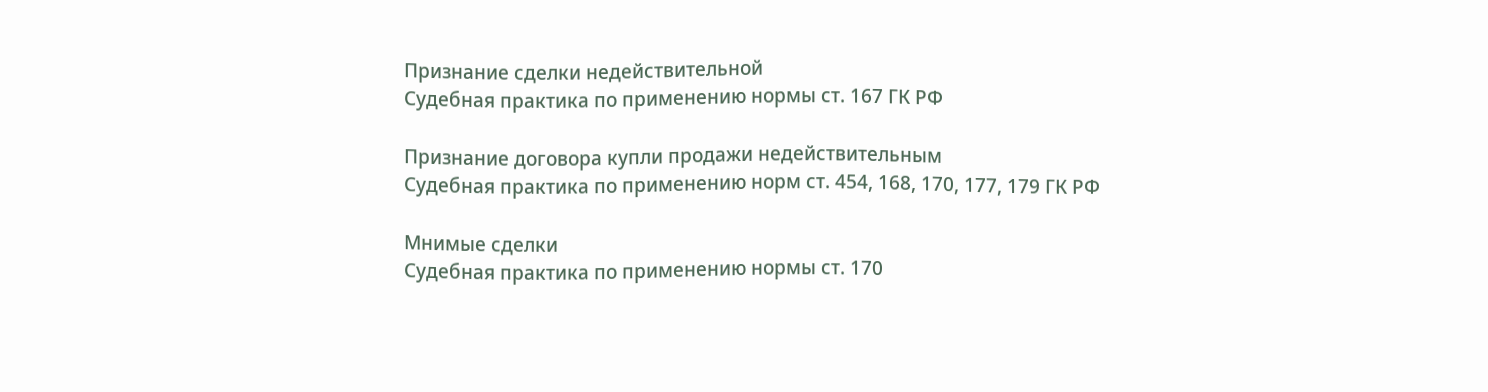Признание сделки недействительной
Судебная практика по применению нормы ст. 167 ГК РФ

Признание договора купли продажи недействительным
Судебная практика по применению норм ст. 454, 168, 170, 177, 179 ГК РФ

Мнимые сделки
Судебная практика по применению нормы ст. 170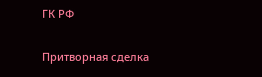ГК РФ

Притворная сделка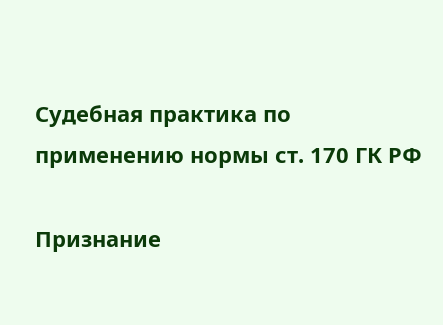Судебная практика по применению нормы ст. 170 ГК РФ

Признание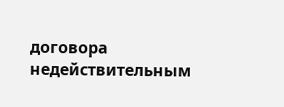договора недействительным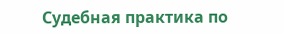Судебная практика по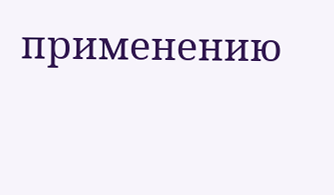применению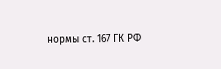нормы ст. 167 ГК РФ